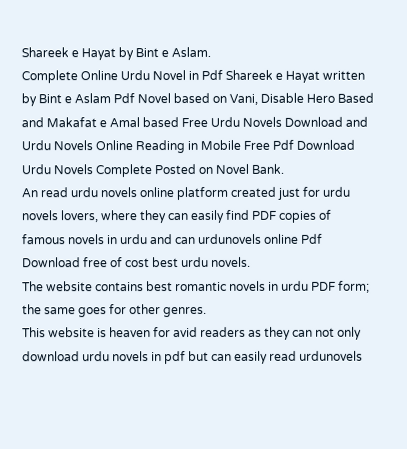Shareek e Hayat by Bint e Aslam.
Complete Online Urdu Novel in Pdf Shareek e Hayat written by Bint e Aslam Pdf Novel based on Vani, Disable Hero Based and Makafat e Amal based Free Urdu Novels Download and Urdu Novels Online Reading in Mobile Free Pdf Download Urdu Novels Complete Posted on Novel Bank.
An read urdu novels online platform created just for urdu novels lovers, where they can easily find PDF copies of famous novels in urdu and can urdunovels online Pdf Download free of cost best urdu novels.
The website contains best romantic novels in urdu PDF form; the same goes for other genres.
This website is heaven for avid readers as they can not only download urdu novels in pdf but can easily read urdunovels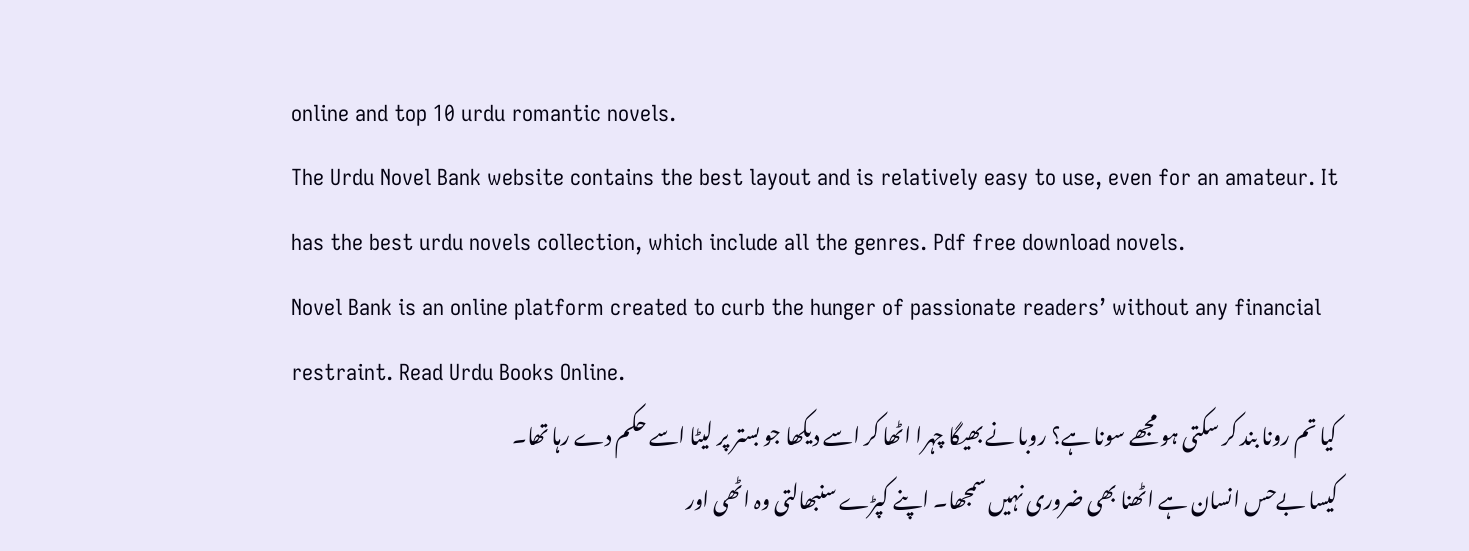online and top 10 urdu romantic novels.
The Urdu Novel Bank website contains the best layout and is relatively easy to use, even for an amateur. It has the best urdu novels collection, which include all the genres. Pdf free download novels.
Novel Bank is an online platform created to curb the hunger of passionate readers’ without any financial restraint. Read Urdu Books Online.
کیا تم رونا بند کر سکتی ہو مجھے سونا ہے؟ روبا نے بھیگا چہرا اٹھا کر اسے دیکھا جو بستر پر لیٹا اسے حکم دے رہا تھا۔
کیسا بےحس انسان ہے اٹھنا بھی ضروری نہیں سمجھا۔ اپنے کپڑے سنبھالتی وہ اٹھی اور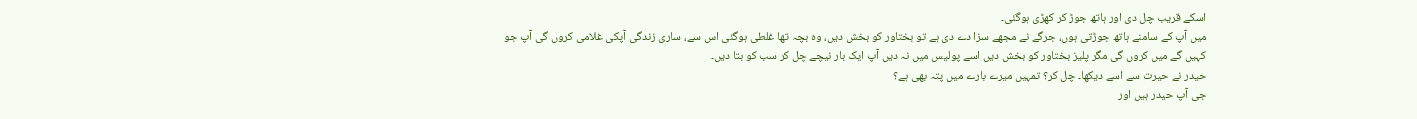اسکے قریب چل دی اور ہاتھ جوڑ کر کھڑی ہوگئی۔
میں آپ کے سامنے ہاتھ جوڑتی ہوں، جرگے نے مجھے سزا دے دی ہے تو بختاور کو بخش دیں، وہ بچہ تھا غلطی ہوگئی اس سے، ساری زندگی آپکی غلامی کروں گی آپ جو کہیں گے میں کروں گی مگر پلیز بختاور کو بخش دیں اسے پولیس میں نہ دیں آپ ایک بار نیچے چل کر سب کو بتا دیں۔
حیدر نے حیرت سے اسے دیکھا۔ چل کر؟ تمہیں میرے بارے میں پتہ بھی ہے؟
جی آپ حیدر ہیں اور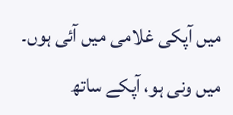میں آپکی غلامی میں آئی ہوں۔ میں ونی ہو، آپکے ساتھ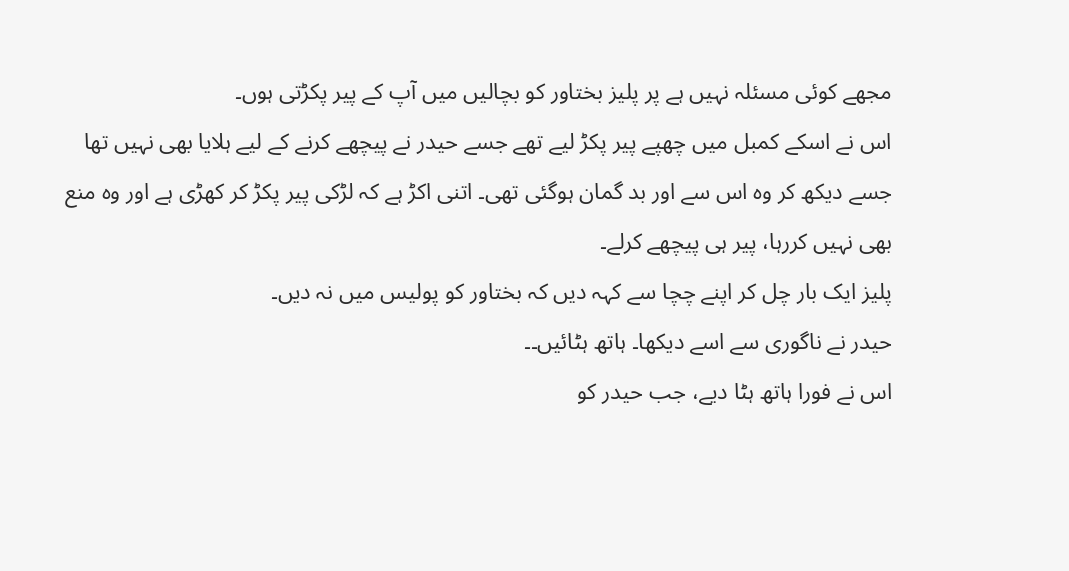مجھے کوئی مسئلہ نہیں ہے پر پلیز بختاور کو بچالیں میں آپ کے پیر پکڑتی ہوں۔
اس نے اسکے کمبل میں چھپے پیر پکڑ لیے تھے جسے حیدر نے پیچھے کرنے کے لیے ہلایا بھی نہیں تھا جسے دیکھ کر وہ اس سے اور بد گمان ہوگئی تھی۔ اتنی اکڑ ہے کہ لڑکی پیر پکڑ کر کھڑی ہے اور وہ منع بھی نہیں کررہا، پیر ہی پیچھے کرلے۔
پلیز ایک بار چل کر اپنے چچا سے کہہ دیں کہ بختاور کو پولیس میں نہ دیں۔
حیدر نے ناگوری سے اسے دیکھا۔ ہاتھ ہٹائیں۔۔
اس نے فورا ہاتھ ہٹا دیے، جب حیدر کو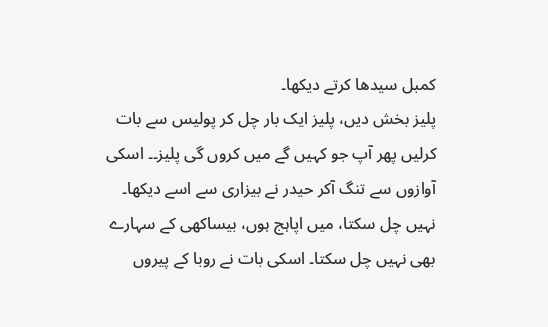کمبل سیدھا کرتے دیکھا۔
پلیز بخش دیں، پلیز ایک بار چل کر پولیس سے بات کرلیں پھر آپ جو کہیں گے میں کروں گی پلیز۔۔ اسکی آوازوں سے تنگ آکر حیدر نے بیزاری سے اسے دیکھا۔
نہیں چل سکتا، میں اپاہج ہوں، بیساکھی کے سہارے بھی نہیں چل سکتا۔ اسکی بات نے روبا کے پیروں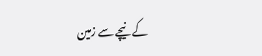کے نیچے سے زمین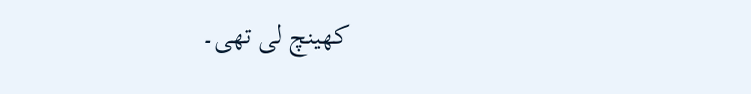کھینچ لی تھی۔